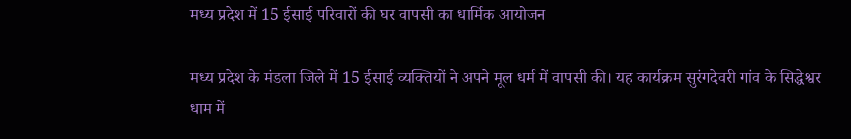मध्य प्रदेश में 15 ईसाई परिवारों की घर वापसी का धार्मिक आयोजन

मध्य प्रदेश के मंडला जिले में 15 ईसाई व्यक्तियों ने अपने मूल धर्म में वापसी की। यह कार्यक्रम सुरंगदेवरी गांव के सिद्धेश्वर धाम में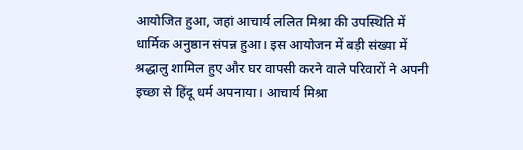आयोजित हुआ, जहां आचार्य ललित मिश्रा की उपस्थिति में धार्मिक अनुष्ठान संपन्न हुआ। इस आयोजन में बड़ी संख्या में श्रद्धालु शामिल हुए और घर वापसी करने वाले परिवारों ने अपनी इच्छा से हिंदू धर्म अपनाया। आचार्य मिश्रा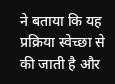ने बताया कि यह प्रक्रिया स्वेच्छा से की जाती है और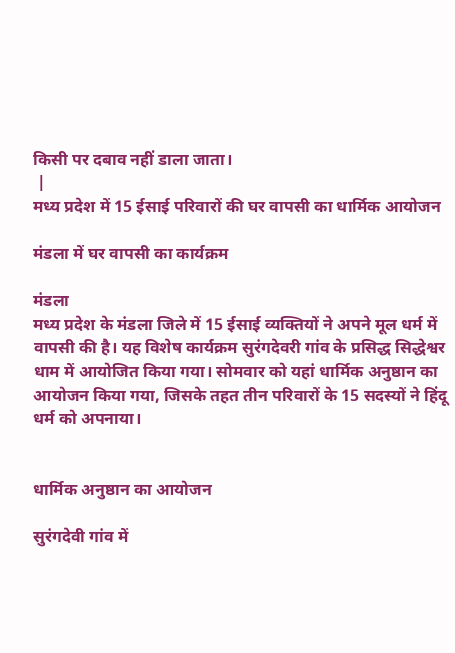किसी पर दबाव नहीं डाला जाता।
 |
मध्य प्रदेश में 15 ईसाई परिवारों की घर वापसी का धार्मिक आयोजन

मंडला में घर वापसी का कार्यक्रम

मंडला
मध्य प्रदेश के मंडला जिले में 15 ईसाई व्यक्तियों ने अपने मूल धर्म में वापसी की है। यह विशेष कार्यक्रम सुरंगदेवरी गांव के प्रसिद्ध सिद्धेश्वर धाम में आयोजित किया गया। सोमवार को यहां धार्मिक अनुष्ठान का आयोजन किया गया, जिसके तहत तीन परिवारों के 15 सदस्यों ने हिंदू धर्म को अपनाया।


धार्मिक अनुष्ठान का आयोजन

सुरंगदेवी गांव में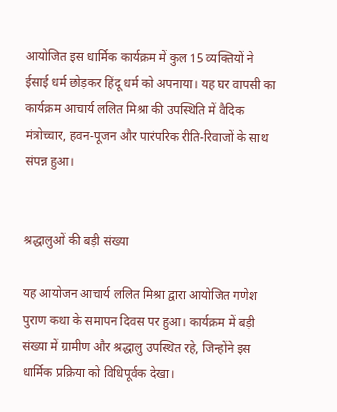आयोजित इस धार्मिक कार्यक्रम में कुल 15 व्यक्तियों ने ईसाई धर्म छोड़कर हिंदू धर्म को अपनाया। यह घर वापसी का कार्यक्रम आचार्य ललित मिश्रा की उपस्थिति में वैदिक मंत्रोच्चार, हवन-पूजन और पारंपरिक रीति-रिवाजों के साथ संपन्न हुआ।


श्रद्धालुओं की बड़ी संख्या

यह आयोजन आचार्य ललित मिश्रा द्वारा आयोजित गणेश पुराण कथा के समापन दिवस पर हुआ। कार्यक्रम में बड़ी संख्या में ग्रामीण और श्रद्धालु उपस्थित रहे, जिन्होंने इस धार्मिक प्रक्रिया को विधिपूर्वक देखा।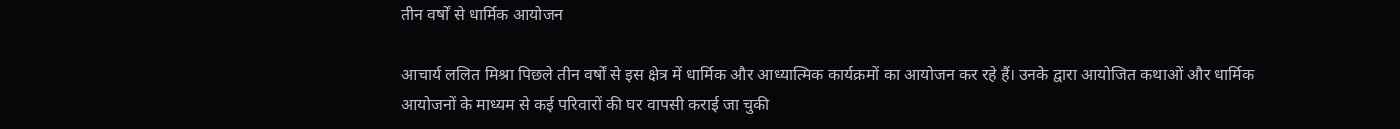तीन वर्षों से धार्मिक आयोजन

आचार्य ललित मिश्रा पिछले तीन वर्षों से इस क्षेत्र में धार्मिक और आध्यात्मिक कार्यक्रमों का आयोजन कर रहे हैं। उनके द्वारा आयोजित कथाओं और धार्मिक आयोजनों के माध्यम से कई परिवारों की घर वापसी कराई जा चुकी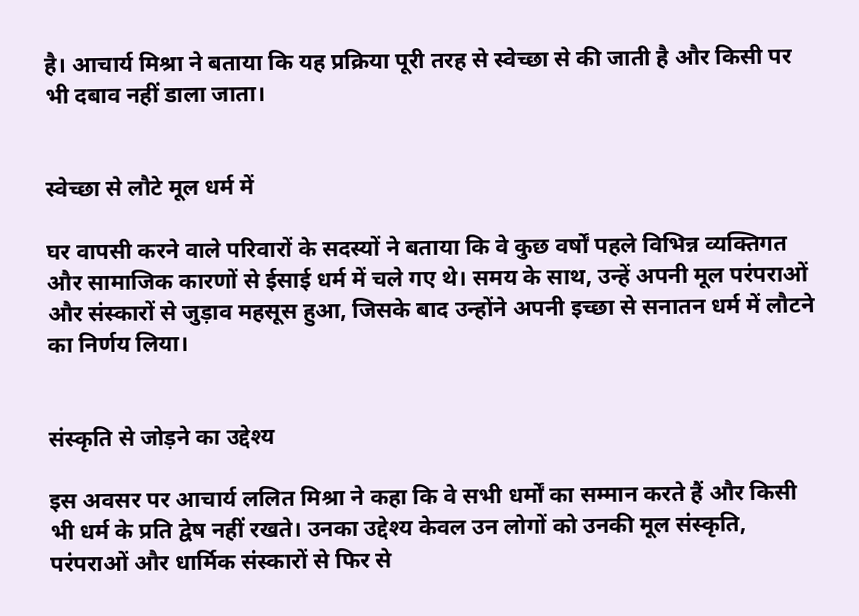है। आचार्य मिश्रा ने बताया कि यह प्रक्रिया पूरी तरह से स्वेच्छा से की जाती है और किसी पर भी दबाव नहीं डाला जाता।


स्वेच्छा से लौटे मूल धर्म में

घर वापसी करने वाले परिवारों के सदस्यों ने बताया कि वे कुछ वर्षों पहले विभिन्न व्यक्तिगत और सामाजिक कारणों से ईसाई धर्म में चले गए थे। समय के साथ, उन्हें अपनी मूल परंपराओं और संस्कारों से जुड़ाव महसूस हुआ, जिसके बाद उन्होंने अपनी इच्छा से सनातन धर्म में लौटने का निर्णय लिया।


संस्कृति से जोड़ने का उद्देश्य

इस अवसर पर आचार्य ललित मिश्रा ने कहा कि वे सभी धर्मों का सम्मान करते हैं और किसी भी धर्म के प्रति द्वेष नहीं रखते। उनका उद्देश्य केवल उन लोगों को उनकी मूल संस्कृति, परंपराओं और धार्मिक संस्कारों से फिर से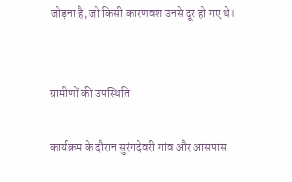जोड़ना है, जो किसी कारणवश उनसे दूर हो गए थे।


ग्रामीणों की उपस्थिति

कार्यक्रम के दौरान सुरंगदेवरी गांव और आसपास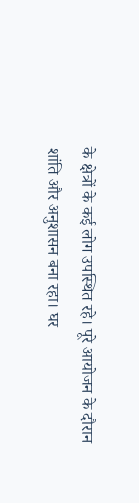के क्षेत्रों के कई लोग उपस्थित रहे। पूरे आयोजन के दौरान शांति और अनुशासन बना रहा। घर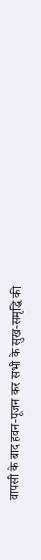वापसी के बाद हवन-पूजन कर सभी के सुख-समृद्धि की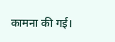कामना की गई।